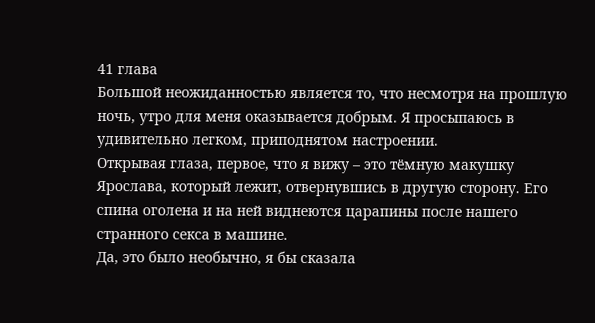41 глава
Большой неожиданностью является то, что несмотря на прошлую ночь, утро для меня оказывается добрым. Я просыпаюсь в удивительно легком, приподнятом настроении.
Открывая глаза, первое, что я вижу – это тёмную макушку Ярослава, который лежит, отвернувшись в другую сторону. Его спина оголена и на ней виднеются царапины после нашего странного секса в машине.
Да, это было необычно, я бы сказала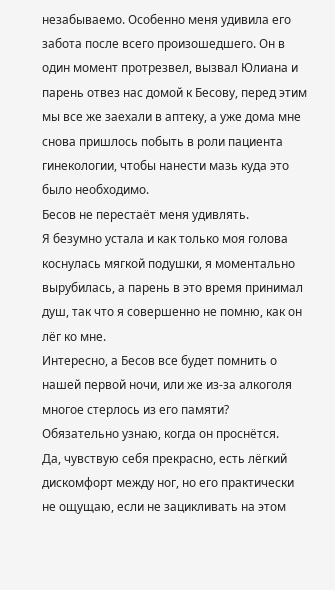незабываемо. Особенно меня удивила его забота после всего произошедшего. Он в один момент протрезвел, вызвал Юлиана и парень отвез нас домой к Бесову, перед этим мы все же заехали в аптеку, а уже дома мне снова пришлось побыть в роли пациента гинекологии, чтобы нанести мазь куда это было необходимо.
Бесов не перестаёт меня удивлять.
Я безумно устала и как только моя голова коснулась мягкой подушки, я моментально вырубилась, а парень в это время принимал душ, так что я совершенно не помню, как он лёг ко мне.
Интересно, а Бесов все будет помнить о нашей первой ночи, или же из-за алкоголя многое стерлось из его памяти?
Обязательно узнаю, когда он проснётся.
Да, чувствую себя прекрасно, есть лёгкий дискомфорт между ног, но его практически не ощущаю, если не зацикливать на этом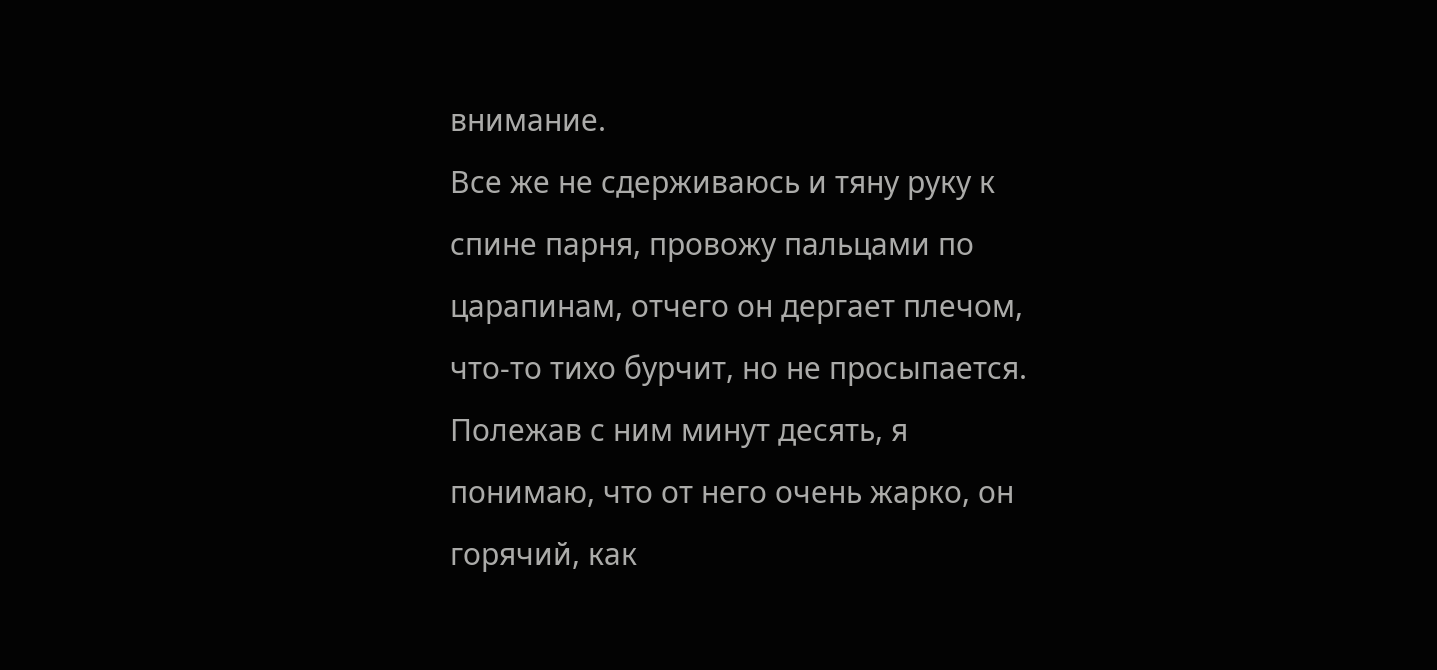внимание.
Все же не сдерживаюсь и тяну руку к спине парня, провожу пальцами по царапинам, отчего он дергает плечом, что-то тихо бурчит, но не просыпается.
Полежав с ним минут десять, я понимаю, что от него очень жарко, он горячий, как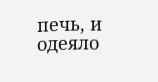печь, и одеяло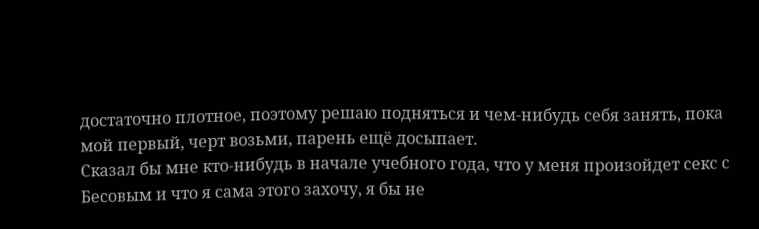достаточно плотное, поэтому решаю подняться и чем-нибудь себя занять, пока мой первый, черт возьми, парень ещё досыпает.
Сказал бы мне кто-нибудь в начале учебного года, что у меня произойдет секс с Бесовым и что я сама этого захочу, я бы не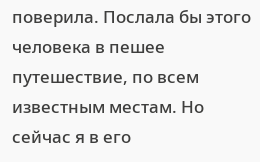поверила. Послала бы этого человека в пешее путешествие, по всем известным местам. Но сейчас я в его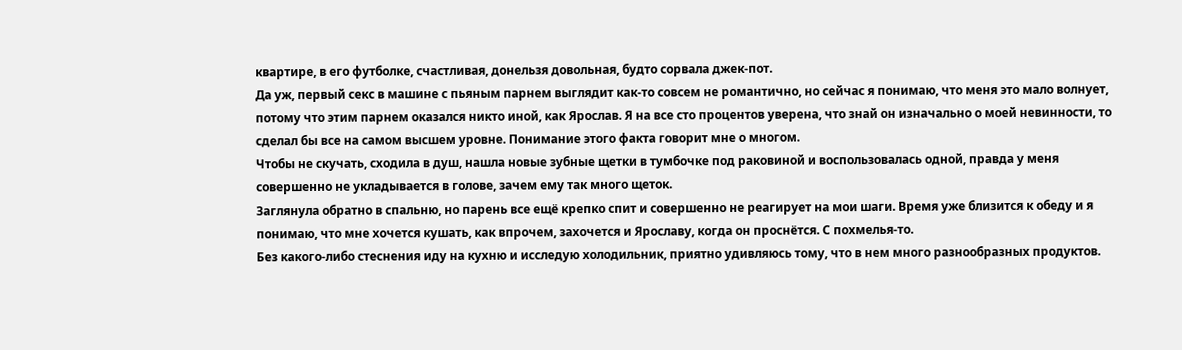квартире, в его футболке, счастливая, донельзя довольная, будто сорвала джек-пот.
Да уж, первый секс в машине с пьяным парнем выглядит как-то совсем не романтично, но сейчас я понимаю, что меня это мало волнует, потому что этим парнем оказался никто иной, как Ярослав. Я на все сто процентов уверена, что знай он изначально о моей невинности, то сделал бы все на самом высшем уровне. Понимание этого факта говорит мне о многом.
Чтобы не скучать, сходила в душ, нашла новые зубные щетки в тумбочке под раковиной и воспользовалась одной, правда у меня совершенно не укладывается в голове, зачем ему так много щеток.
Заглянула обратно в спальню, но парень все ещё крепко спит и совершенно не реагирует на мои шаги. Время уже близится к обеду и я понимаю, что мне хочется кушать, как впрочем, захочется и Ярославу, когда он проснётся. С похмелья-то.
Без какого-либо стеснения иду на кухню и исследую холодильник, приятно удивляюсь тому, что в нем много разнообразных продуктов.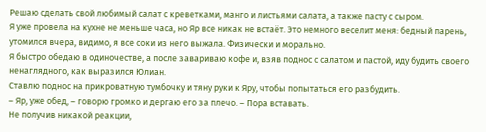Решаю сделать свой любимый салат с креветками, манго и листьями салата, а также пасту с сыром.
Я уже провела на кухне не меньше часа, но Яр все никак не встаёт. Это немного веселит меня: бедный парень, утомился вчера, видимо, я все соки из него выжала. Физически и морально.
Я быстро обедаю в одиночестве, а после завариваю кофе и, взяв поднос с салатом и пастой, иду будить своего ненаглядного, как выразился Юлиан.
Ставлю поднос на прикроватную тумбочку и тяну руки к Яру, чтобы попытаться его разбудить.
– Яр, уже обед, – говорю громко и дергаю его за плечо. – Пора вставать.
Не получив никакой реакции,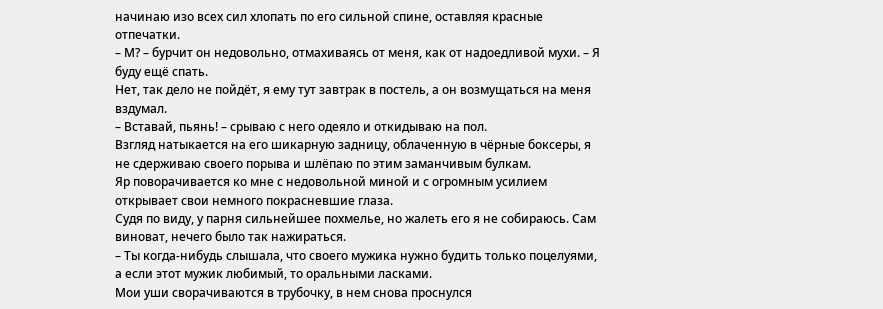начинаю изо всех сил хлопать по его сильной спине, оставляя красные отпечатки.
– М? – бурчит он недовольно, отмахиваясь от меня, как от надоедливой мухи. – Я буду ещё спать.
Нет, так дело не пойдёт, я ему тут завтрак в постель, а он возмущаться на меня вздумал.
– Вставай, пьянь! – срываю с него одеяло и откидываю на пол.
Взгляд натыкается на его шикарную задницу, облаченную в чёрные боксеры, я не сдерживаю своего порыва и шлёпаю по этим заманчивым булкам.
Яр поворачивается ко мне с недовольной миной и с огромным усилием открывает свои немного покрасневшие глаза.
Судя по виду, у парня сильнейшее похмелье, но жалеть его я не собираюсь. Сам виноват, нечего было так нажираться.
– Ты когда-нибудь слышала, что своего мужика нужно будить только поцелуями, а если этот мужик любимый, то оральными ласками.
Мои уши сворачиваются в трубочку, в нем снова проснулся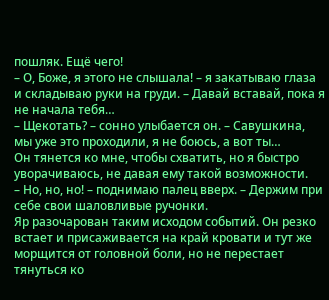пошляк. Ещё чего!
– О, Боже, я этого не слышала! – я закатываю глаза и складываю руки на груди. – Давай вставай, пока я не начала тебя…
– Щекотать? – сонно улыбается он. – Савушкина, мы уже это проходили, я не боюсь, а вот ты…
Он тянется ко мне, чтобы схватить, но я быстро уворачиваюсь, не давая ему такой возможности.
– Но, но, но! – поднимаю палец вверх. – Держим при себе свои шаловливые ручонки.
Яр разочарован таким исходом событий. Он резко встает и присаживается на край кровати и тут же морщится от головной боли, но не перестает тянуться ко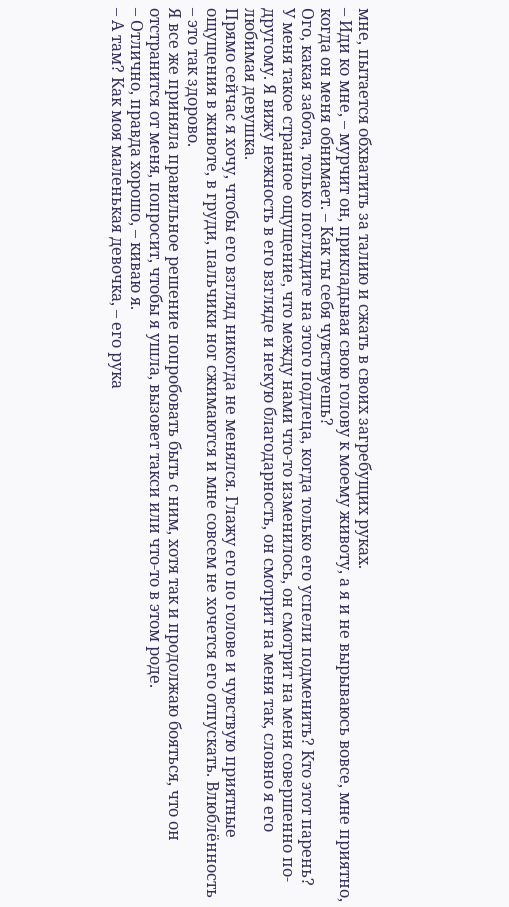мне, пытается обхватить за талию и сжать в своих загребущих руках.
– Иди ко мне, – мурчит он, прикладывая свою голову к моему животу, а я и не вырываюсь вовсе, мне приятно, когда он меня обнимает. – Как ты себя чувствуешь?
Ого, какая забота, только поглядите на этого подлеца, когда только его успели подменить? Кто этот парень?
У меня такое странное ощущение, что между нами что-то изменилось, он смотрит на меня совершенно по-другому. Я вижу нежность в его взгляде и некую благодарность, он смотрит на меня так, словно я его любимая девушка.
Прямо сейчас я хочу, чтобы его взгляд никогда не менялся. Глажу его по голове и чувствую приятные ощущения в животе, в груди, пальчики ног сжимаются и мне совсем не хочется его отпускать. Влюблённость – это так здорово.
Я все же приняла правильное решение попробовать быть с ним, хотя так и продолжаю бояться, что он отстранится от меня, попросит, чтобы я ушла, вызовет такси или что-то в этом роде.
– Отлично, правда хорошо, – киваю я.
– А там? Как моя маленькая девочка, – его рука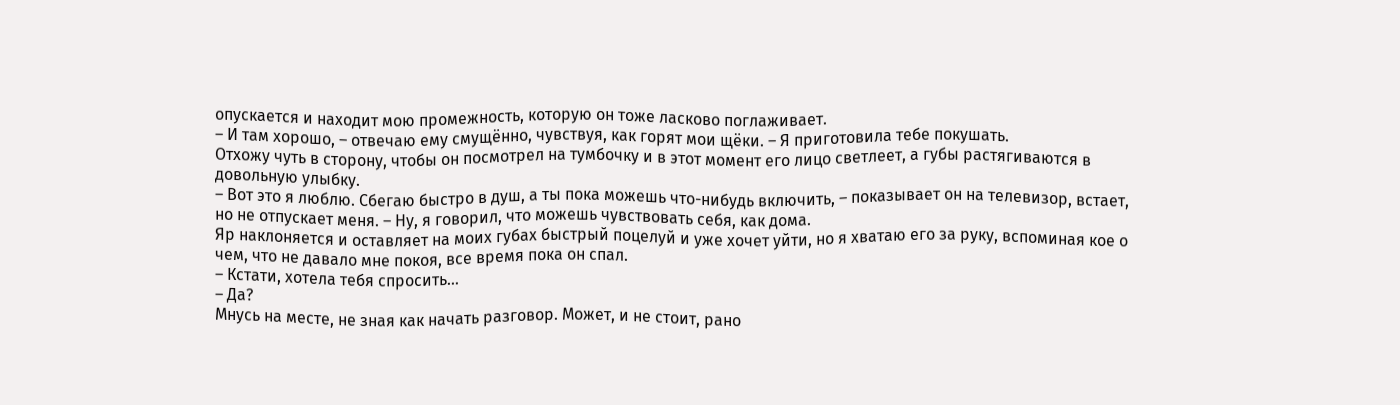опускается и находит мою промежность, которую он тоже ласково поглаживает.
– И там хорошо, – отвечаю ему смущённо, чувствуя, как горят мои щёки. – Я приготовила тебе покушать.
Отхожу чуть в сторону, чтобы он посмотрел на тумбочку и в этот момент его лицо светлеет, а губы растягиваются в довольную улыбку.
– Вот это я люблю. Сбегаю быстро в душ, а ты пока можешь что-нибудь включить, – показывает он на телевизор, встает, но не отпускает меня. – Ну, я говорил, что можешь чувствовать себя, как дома.
Яр наклоняется и оставляет на моих губах быстрый поцелуй и уже хочет уйти, но я хватаю его за руку, вспоминая кое о чем, что не давало мне покоя, все время пока он спал.
– Кстати, хотела тебя спросить…
– Да?
Мнусь на месте, не зная как начать разговор. Может, и не стоит, рано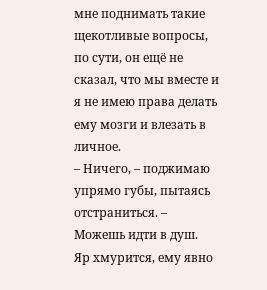мне поднимать такие щекотливые вопросы, по сути, он ещё не сказал, что мы вместе и я не имею права делать ему мозги и влезать в личное.
– Ничего, – поджимаю упрямо губы, пытаясь отстраниться. – Можешь идти в душ.
Яр хмурится, ему явно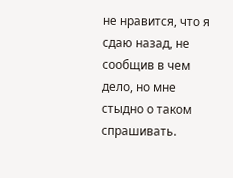не нравится, что я сдаю назад, не сообщив в чем дело, но мне стыдно о таком спрашивать.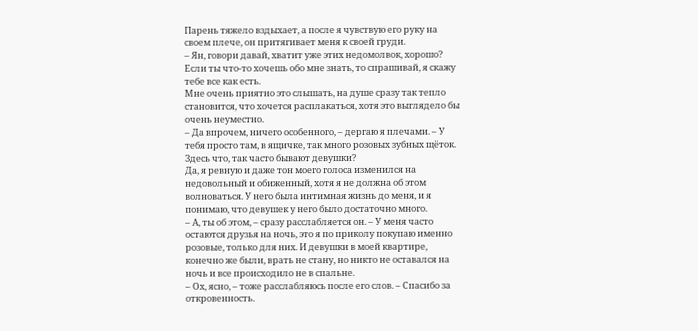Парень тяжело вздыхает, а после я чувствую его руку на своем плече, он притягивает меня к своей груди.
– Ян, говори давай, хватит уже этих недомолвок, хорошо? Если ты что-то хочешь обо мне знать, то спрашивай, я скажу тебе все как есть.
Мне очень приятно это слышать, на душе сразу так тепло становится, что хочется расплакаться, хотя это выглядело бы очень неуместно.
– Да впрочем, ничего особенного, – дергаю я плечами. – У тебя просто там, в ящичке, так много розовых зубных щёток. Здесь что, так часто бывают девушки?
Да, я ревную и даже тон моего голоса изменился на недовольный и обиженный, хотя я не должна об этом волноваться. У него была интимная жизнь до меня, и я понимаю, что девушек у него было достаточно много.
– А, ты об этом, – сразу расслабляется он. – У меня часто остаются друзья на ночь, это я по приколу покупаю именно розовые, только для них. И девушки в моей квартире, конечно же были, врать не стану, но никто не оставался на ночь и все происходило не в спальне.
– Ох, ясно, – тоже расслабляюсь после его слов. – Спасибо за откровенность.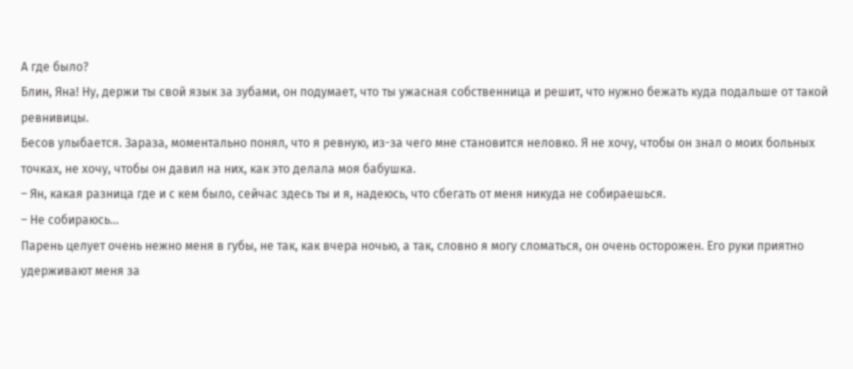А где было?
Блин, Яна! Ну, держи ты свой язык за зубами, он подумает, что ты ужасная собственница и решит, что нужно бежать куда подальше от такой ревнивицы.
Бесов улыбается. Зараза, моментально понял, что я ревную, из-за чего мне становится неловко. Я не хочу, чтобы он знал о моих больных точках, не хочу, чтобы он давил на них, как это делала моя бабушка.
– Ян, какая разница где и с кем было, сейчас здесь ты и я, надеюсь, что сбегать от меня никуда не собираешься.
– Не собираюсь…
Парень целует очень нежно меня в губы, не так, как вчера ночью, а так, словно я могу сломаться, он очень осторожен. Его руки приятно удерживают меня за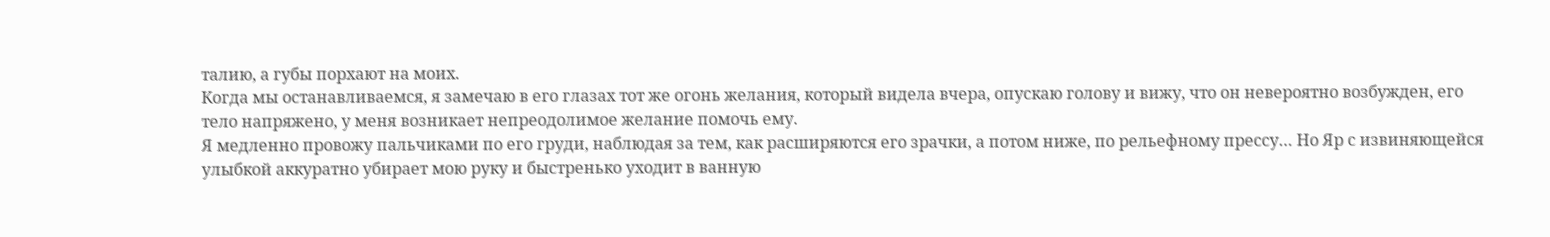талию, а губы порхают на моих.
Когда мы останавливаемся, я замечаю в его глазах тот же огонь желания, который видела вчера, опускаю голову и вижу, что он невероятно возбужден, его тело напряжено, у меня возникает непреодолимое желание помочь ему.
Я медленно провожу пальчиками по его груди, наблюдая за тем, как расширяются его зрачки, а потом ниже, по рельефному прессу… Но Яр с извиняющейся улыбкой аккуратно убирает мою руку и быстренько уходит в ванную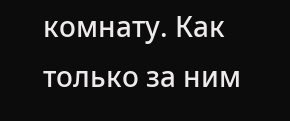комнату. Как только за ним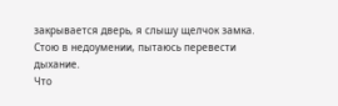закрывается дверь, я слышу щелчок замка.
Стою в недоумении, пытаюсь перевести дыхание.
Что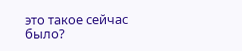это такое сейчас было?